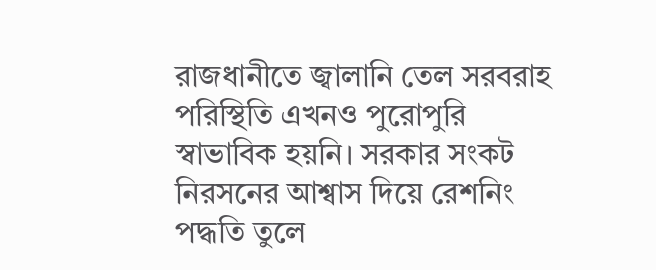রাজধানীতে জ্বালানি তেল সরবরাহ পরিস্থিতি এখনও পুরোপুরি স্বাভাবিক হয়নি। সরকার সংকট নিরসনের আশ্বাস দিয়ে রেশনিং পদ্ধতি তুলে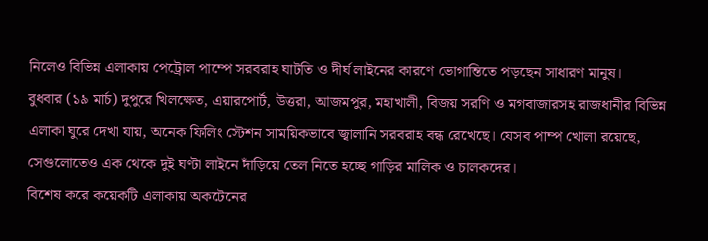নিলেও বিভিন্ন এলাকায় পেট্রোল পাম্পে সরবরাহ ঘাটতি ও দীর্ঘ লাইনের কারণে ভোগান্তিতে পড়ছেন সাধারণ মানুষ।
বুধবার (১৯ মার্চ) দুপুরে খিলক্ষেত, এয়ারপোর্ট, উত্তরা, আজমপুর, মহাখালী, বিজয় সরণি ও মগবাজারসহ রাজধানীর বিভিন্ন এলাকা ঘুরে দেখা যায়, অনেক ফিলিং স্টেশন সাময়িকভাবে জ্বালানি সরবরাহ বন্ধ রেখেছে। যেসব পাম্প খোলা রয়েছে, সেগুলোতেও এক থেকে দুই ঘণ্টা লাইনে দাঁড়িয়ে তেল নিতে হচ্ছে গাড়ির মালিক ও চালকদের।
বিশেষ করে কয়েকটি এলাকায় অকটেনের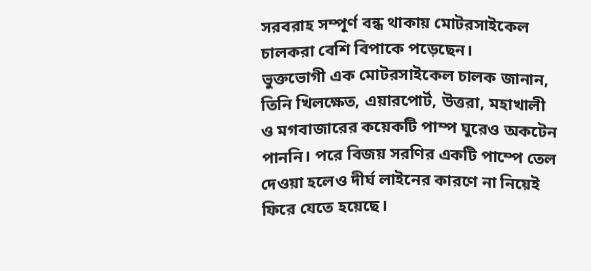সরবরাহ সম্পূর্ণ বন্ধ থাকায় মোটরসাইকেল চালকরা বেশি বিপাকে পড়েছেন।
ভুক্তভোগী এক মোটরসাইকেল চালক জানান, তিনি খিলক্ষেত, এয়ারপোর্ট, উত্তরা, মহাখালী ও মগবাজারের কয়েকটি পাম্প ঘুরেও অকটেন পাননি। পরে বিজয় সরণির একটি পাম্পে তেল দেওয়া হলেও দীর্ঘ লাইনের কারণে না নিয়েই ফিরে যেতে হয়েছে।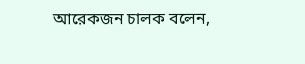আরেকজন চালক বলেন,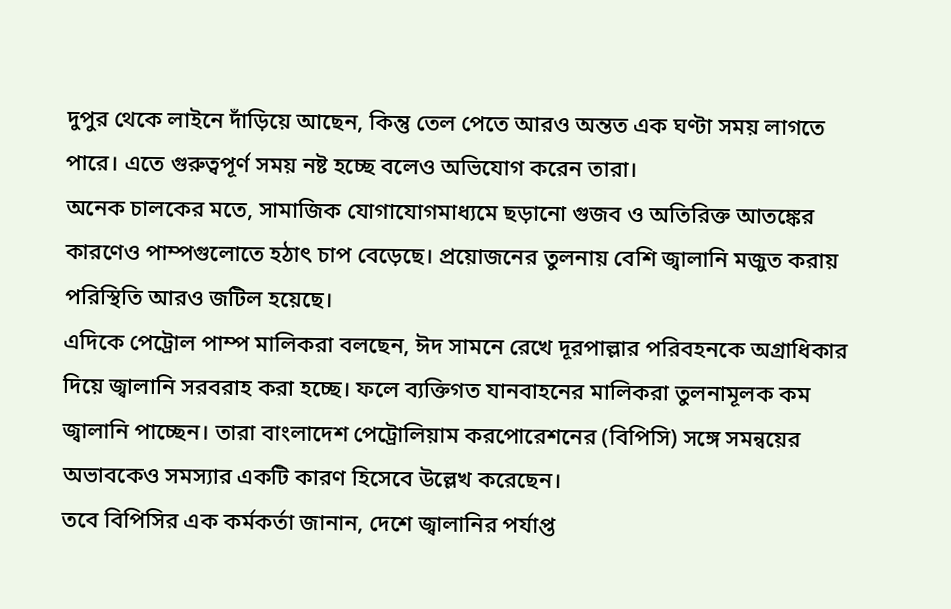দুপুর থেকে লাইনে দাঁড়িয়ে আছেন, কিন্তু তেল পেতে আরও অন্তত এক ঘণ্টা সময় লাগতে পারে। এতে গুরুত্বপূর্ণ সময় নষ্ট হচ্ছে বলেও অভিযোগ করেন তারা।
অনেক চালকের মতে, সামাজিক যোগাযোগমাধ্যমে ছড়ানো গুজব ও অতিরিক্ত আতঙ্কের কারণেও পাম্পগুলোতে হঠাৎ চাপ বেড়েছে। প্রয়োজনের তুলনায় বেশি জ্বালানি মজুত করায় পরিস্থিতি আরও জটিল হয়েছে।
এদিকে পেট্রোল পাম্প মালিকরা বলছেন, ঈদ সামনে রেখে দূরপাল্লার পরিবহনকে অগ্রাধিকার দিয়ে জ্বালানি সরবরাহ করা হচ্ছে। ফলে ব্যক্তিগত যানবাহনের মালিকরা তুলনামূলক কম জ্বালানি পাচ্ছেন। তারা বাংলাদেশ পেট্রোলিয়াম করপোরেশনের (বিপিসি) সঙ্গে সমন্বয়ের অভাবকেও সমস্যার একটি কারণ হিসেবে উল্লেখ করেছেন।
তবে বিপিসির এক কর্মকর্তা জানান, দেশে জ্বালানির পর্যাপ্ত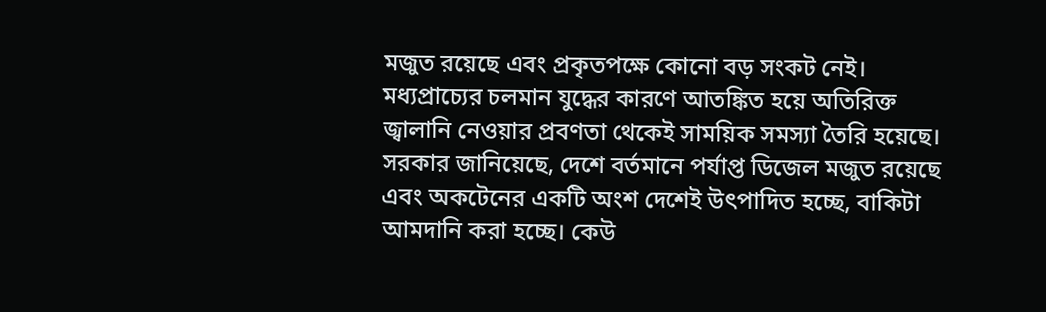মজুত রয়েছে এবং প্রকৃতপক্ষে কোনো বড় সংকট নেই। মধ্যপ্রাচ্যের চলমান যুদ্ধের কারণে আতঙ্কিত হয়ে অতিরিক্ত জ্বালানি নেওয়ার প্রবণতা থেকেই সাময়িক সমস্যা তৈরি হয়েছে।
সরকার জানিয়েছে, দেশে বর্তমানে পর্যাপ্ত ডিজেল মজুত রয়েছে এবং অকটেনের একটি অংশ দেশেই উৎপাদিত হচ্ছে, বাকিটা আমদানি করা হচ্ছে। কেউ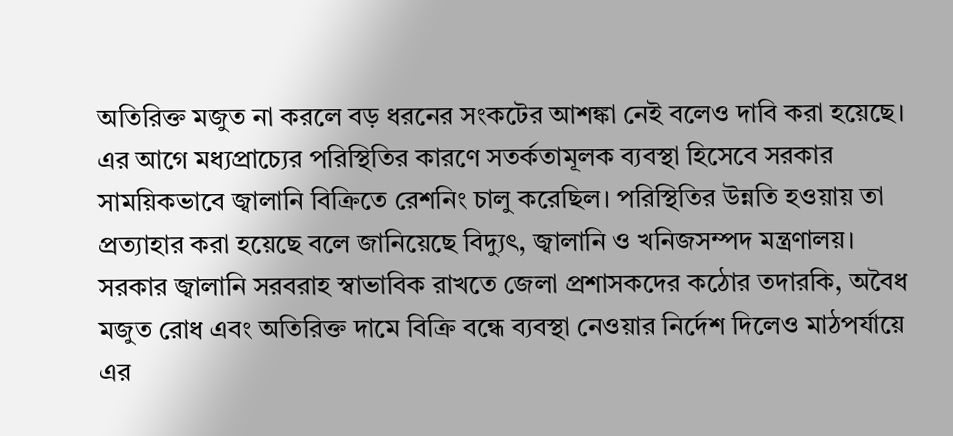অতিরিক্ত মজুত না করলে বড় ধরনের সংকটের আশঙ্কা নেই বলেও দাবি করা হয়েছে।
এর আগে মধ্যপ্রাচ্যের পরিস্থিতির কারণে সতর্কতামূলক ব্যবস্থা হিসেবে সরকার সাময়িকভাবে জ্বালানি বিক্রিতে রেশনিং চালু করেছিল। পরিস্থিতির উন্নতি হওয়ায় তা প্রত্যাহার করা হয়েছে বলে জানিয়েছে বিদ্যুৎ, জ্বালানি ও খনিজসম্পদ মন্ত্রণালয়।
সরকার জ্বালানি সরবরাহ স্বাভাবিক রাখতে জেলা প্রশাসকদের কঠোর তদারকি, অবৈধ মজুত রোধ এবং অতিরিক্ত দামে বিক্রি বন্ধে ব্যবস্থা নেওয়ার নির্দেশ দিলেও মাঠপর্যায়ে এর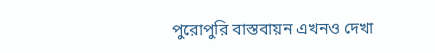পুরোপুরি বাস্তবায়ন এখনও দেখা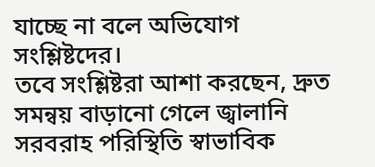যাচ্ছে না বলে অভিযোগ সংশ্লিষ্টদের।
তবে সংশ্লিষ্টরা আশা করছেন, দ্রুত সমন্বয় বাড়ানো গেলে জ্বালানি সরবরাহ পরিস্থিতি স্বাভাবিক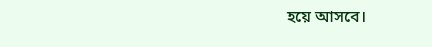হয়ে আসবে।